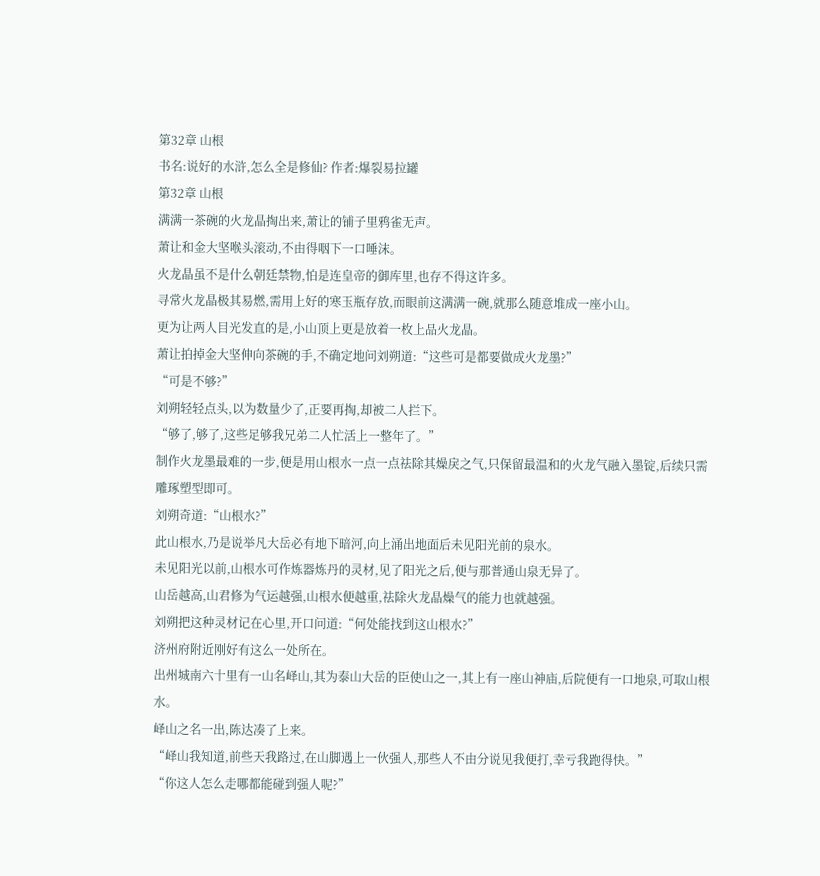第32章 山根
书名:说好的水浒,怎么全是修仙? 作者:爆裂易拉罐
第32章 山根
满满一茶碗的火龙晶掏出来,萧让的铺子里鸦雀无声。
萧让和金大坚喉头滚动,不由得咽下一口唾沫。
火龙晶虽不是什么朝廷禁物,怕是连皇帝的御库里,也存不得这许多。
寻常火龙晶极其易燃,需用上好的寒玉瓶存放,而眼前这满满一碗,就那么随意堆成一座小山。
更为让两人目光发直的是,小山顶上更是放着一枚上品火龙晶。
萧让拍掉金大坚伸向茶碗的手,不确定地问刘朔道:“这些可是都要做成火龙墨?”
“可是不够?”
刘朔轻轻点头,以为数量少了,正要再掏,却被二人拦下。
“够了,够了,这些足够我兄弟二人忙活上一整年了。”
制作火龙墨最难的一步,便是用山根水一点一点祛除其燥戾之气,只保留最温和的火龙气融入墨锭,后续只需雕琢塑型即可。
刘朔奇道:“山根水?”
此山根水,乃是说举凡大岳必有地下暗河,向上涌出地面后未见阳光前的泉水。
未见阳光以前,山根水可作炼器炼丹的灵材,见了阳光之后,便与那普通山泉无异了。
山岳越高,山君修为气运越强,山根水便越重,祛除火龙晶燥气的能力也就越强。
刘朔把这种灵材记在心里,开口问道:“何处能找到这山根水?”
济州府附近刚好有这么一处所在。
出州城南六十里有一山名峄山,其为泰山大岳的臣使山之一,其上有一座山神庙,后院便有一口地泉,可取山根水。
峄山之名一出,陈达凑了上来。
“峄山我知道,前些天我路过,在山脚遇上一伙强人,那些人不由分说见我便打,幸亏我跑得快。”
“你这人怎么走哪都能碰到强人呢?”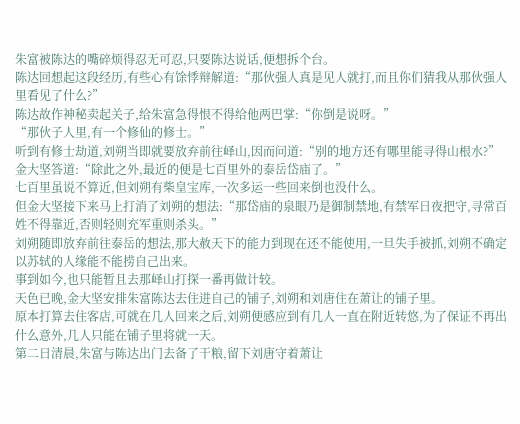朱富被陈达的嘴碎烦得忍无可忍,只要陈达说话,便想拆个台。
陈达回想起这段经历,有些心有馀悸辩解道:“那伙强人真是见人就打,而且你们猜我从那伙强人里看见了什么?”
陈达故作神秘卖起关子,给朱富急得恨不得给他两巴掌:“你倒是说呀。”
“那伙子人里,有一个修仙的修士。”
听到有修士劫道,刘朔当即就要放弃前往峄山,因而问道:“别的地方还有哪里能寻得山根水?”
金大坚答道:“除此之外,最近的便是七百里外的泰岳岱庙了。”
七百里虽说不算近,但刘朔有柴皇宝库,一次多运一些回来倒也没什么。
但金大坚接下来马上打消了刘朔的想法:“那岱庙的泉眼乃是御制禁地,有禁军日夜把守,寻常百姓不得靠近,否则轻则充军重则杀头。”
刘朔随即放弃前往泰岳的想法,那大赦天下的能力到现在还不能使用,一旦失手被抓,刘朔不确定以苏轼的人缘能不能捞自己出来。
事到如今,也只能暂且去那峄山打探一番再做计较。
天色已晚,金大坚安排朱富陈达去住进自己的铺子,刘朔和刘唐住在萧让的铺子里。
原本打算去住客店,可就在几人回来之后,刘朔便感应到有几人一直在附近转悠,为了保证不再出什么意外,几人只能在铺子里将就一天。
第二日清晨,朱富与陈达出门去备了干粮,留下刘唐守着萧让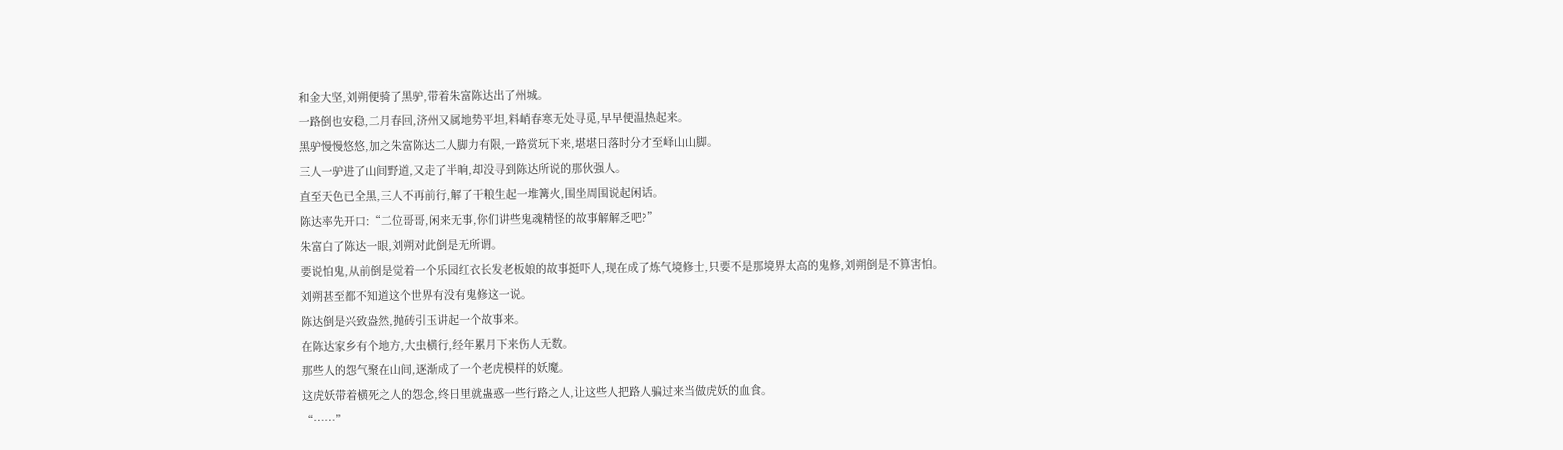和金大坚,刘朔便骑了黑驴,带着朱富陈达出了州城。
一路倒也安稳,二月春回,济州又属地势平坦,料峭春寒无处寻觅,早早便温热起来。
黑驴慢慢悠悠,加之朱富陈达二人脚力有限,一路赏玩下来,堪堪日落时分才至峄山山脚。
三人一驴进了山间野道,又走了半晌,却没寻到陈达所说的那伙强人。
直至天色已全黑,三人不再前行,解了干粮生起一堆篝火,围坐周围说起闲话。
陈达率先开口:“二位哥哥,闲来无事,你们讲些鬼魂精怪的故事解解乏吧?”
朱富白了陈达一眼,刘朔对此倒是无所谓。
要说怕鬼,从前倒是觉着一个乐园红衣长发老板娘的故事挺吓人,现在成了炼气境修士,只要不是那境界太高的鬼修,刘朔倒是不算害怕。
刘朔甚至都不知道这个世界有没有鬼修这一说。
陈达倒是兴致盎然,抛砖引玉讲起一个故事来。
在陈达家乡有个地方,大虫横行,经年累月下来伤人无数。
那些人的怨气聚在山间,逐渐成了一个老虎模样的妖魔。
这虎妖带着横死之人的怨念,终日里就蛊惑一些行路之人,让这些人把路人骗过来当做虎妖的血食。
“……”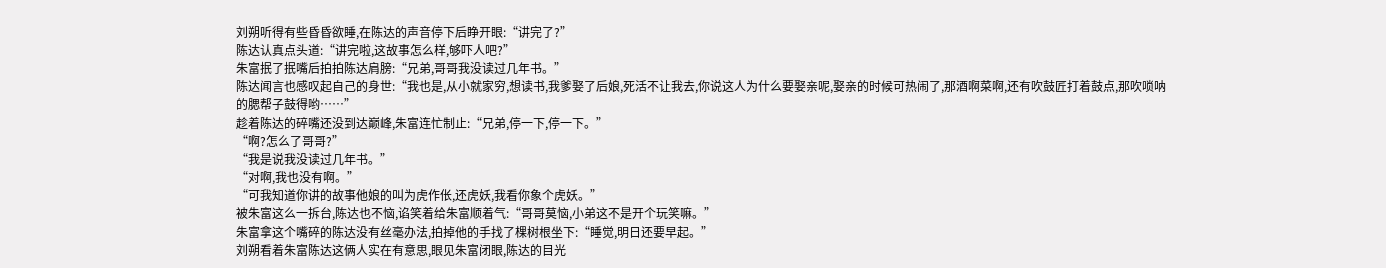刘朔听得有些昏昏欲睡,在陈达的声音停下后睁开眼:“讲完了?”
陈达认真点头道:“讲完啦,这故事怎么样,够吓人吧?”
朱富抿了抿嘴后拍拍陈达肩膀:“兄弟,哥哥我没读过几年书。”
陈达闻言也感叹起自己的身世:“我也是,从小就家穷,想读书,我爹娶了后娘,死活不让我去,你说这人为什么要娶亲呢,娶亲的时候可热闹了,那酒啊菜啊,还有吹鼓匠打着鼓点,那吹唢呐的腮帮子鼓得哟……”
趁着陈达的碎嘴还没到达巅峰,朱富连忙制止:“兄弟,停一下,停一下。”
“啊?怎么了哥哥?”
“我是说我没读过几年书。”
“对啊,我也没有啊。”
“可我知道你讲的故事他娘的叫为虎作伥,还虎妖,我看你象个虎妖。”
被朱富这么一拆台,陈达也不恼,谄笑着给朱富顺着气:“哥哥莫恼,小弟这不是开个玩笑嘛。”
朱富拿这个嘴碎的陈达没有丝毫办法,拍掉他的手找了棵树根坐下:“睡觉,明日还要早起。”
刘朔看着朱富陈达这俩人实在有意思,眼见朱富闭眼,陈达的目光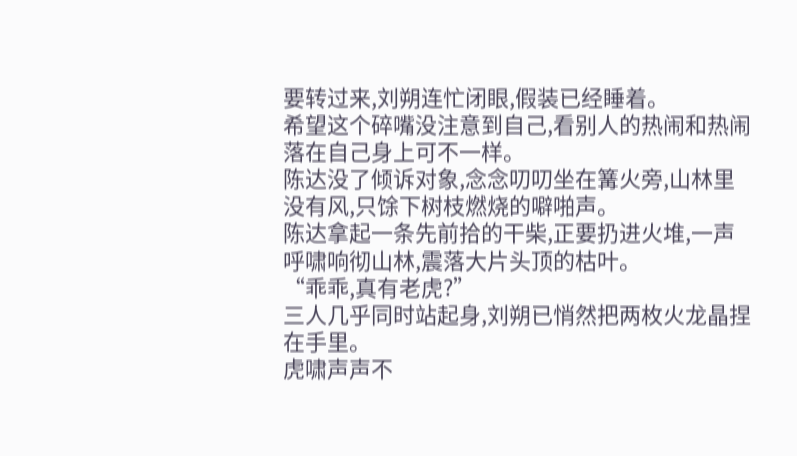要转过来,刘朔连忙闭眼,假装已经睡着。
希望这个碎嘴没注意到自己,看别人的热闹和热闹落在自己身上可不一样。
陈达没了倾诉对象,念念叨叨坐在篝火旁,山林里没有风,只馀下树枝燃烧的噼啪声。
陈达拿起一条先前拾的干柴,正要扔进火堆,一声呼啸响彻山林,震落大片头顶的枯叶。
“乖乖,真有老虎?”
三人几乎同时站起身,刘朔已悄然把两枚火龙晶捏在手里。
虎啸声声不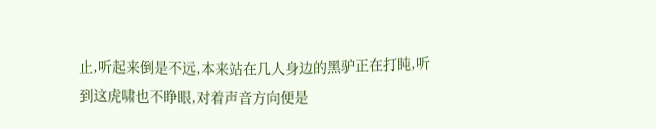止,听起来倒是不远,本来站在几人身边的黑驴正在打盹,听到这虎啸也不睁眼,对着声音方向便是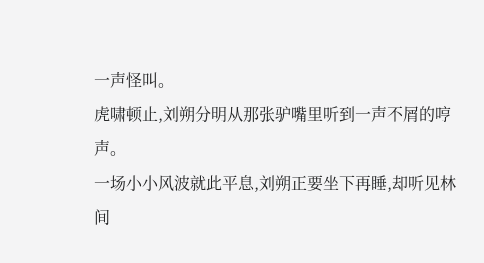一声怪叫。
虎啸顿止,刘朔分明从那张驴嘴里听到一声不屑的哼声。
一场小小风波就此平息,刘朔正要坐下再睡,却听见林间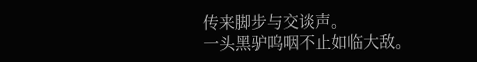传来脚步与交谈声。
一头黑驴呜咽不止如临大敌。